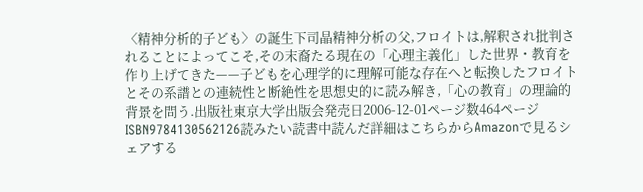〈精神分析的子ども〉の誕生下司晶精神分析の父,フロイトは,解釈され批判されることによってこそ,その末裔たる現在の「心理主義化」した世界・教育を作り上げてきた——子どもを心理学的に理解可能な存在へと転換したフロイトとその系譜との連続性と断絶性を思想史的に読み解き,「心の教育」の理論的背景を問う.出版社東京大学出版会発売日2006-12-01ページ数464ページISBN9784130562126読みたい読書中読んだ詳細はこちらからAmazonで見るシェアする